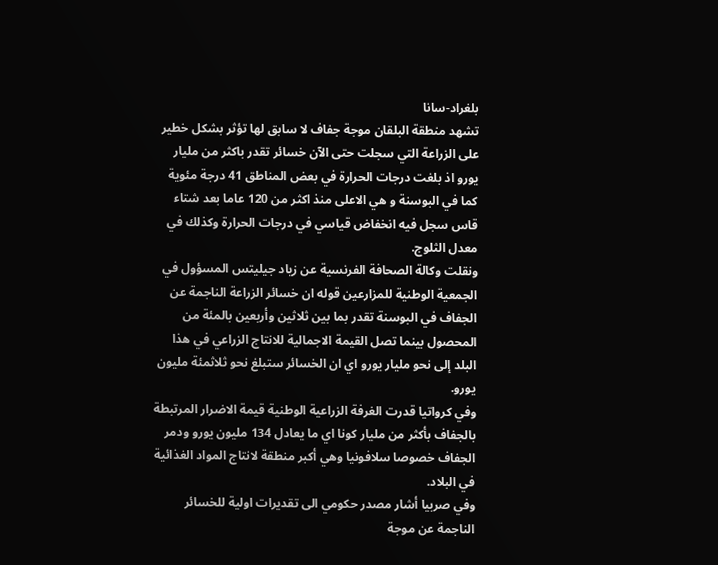بلغراد-سانا
تشهد منطقة البلقان موجة جفاف لا سابق لها تؤثر بشكل خطير على الزراعة التي سجلت حتى الآن خسائر تقدر باكثر من مليار يورو اذ بلغت درجات الحرارة في بعض المناطق 41 درجة مئوية كما في البوسنة و هي الاعلى منذ اكثر من 120 عاما بعد شتاء قاس سجل فيه انخفاض قياسي في درجات الحرارة وكذلك في معدل الثلوج.
ونقلت وكالة الصحافة الفرنسية عن زياد جيليتس المسؤول في الجمعية الوطنية للمزارعين قوله ان خسائر الزراعة الناجمة عن الجفاف في البوسنة تقدر بما بين ثلاثين وأربعين بالمئة من المحصول بينما تصل القيمة الاجمالية للانتاج الزراعي في هذا البلد إلى نحو مليار يورو اي ان الخسائر ستبلغ نحو ثلاثمئة مليون يورو.
وفي كرواتيا قدرت الغرفة الزراعية الوطنية قيمة الاضرار المرتبطة بالجفاف بأكثر من مليار كونا اي ما يعادل 134 مليون يورو ودمر الجفاف خصوصا سلافونيا وهي أكبر منطقة لانتاج المواد الغذائية في البلاد.
وفي صربيا أشار مصدر حكومي الى تقديرات اولية للخسائر الناجمة عن موجة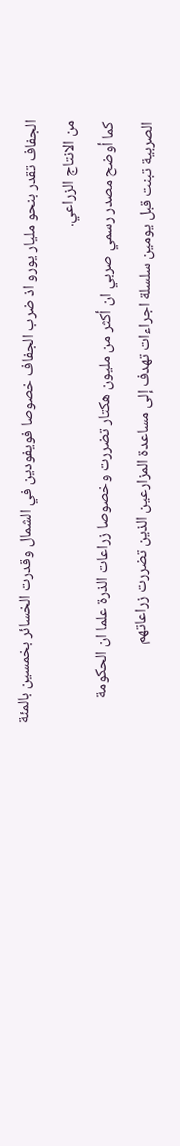الجفاف تقدر بنحو مليار يورو اذ ضرب الجفاف خصوصا فويفودين في الشمال وقدرت الخسائر بخمسين بالمئة من الانتاج الزراعي.
كما أوضح مصدر رسمي صربي ان أكثر من مليون هكتار تضررت وخصوصا زراعات الذرة علما ان الحكومة الصربية تبنت قبل يومين سلسلة اجراءات تهدف إلى مساعدة المزارعين الذين تضررت زراعاتهم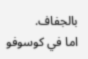بالجفاف.
اما في كوسوفو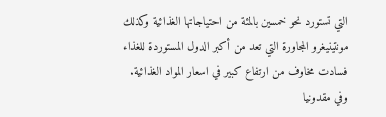التي تستورد نحو خمسين بالمئة من احتياجاتها الغذائية وكذلك مونتينيغرو المجاورة التي تعد من أكبر الدول المستوردة للغذاء فسادت مخاوف من ارتفاع كبير في اسعار المواد الغذائية.
وفي مقدونيا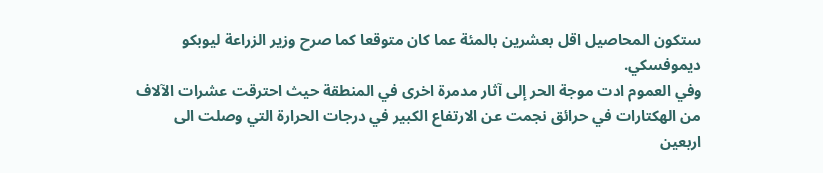ستكون المحاصيل اقل بعشرين بالمئة عما كان متوقعا كما صرح وزير الزراعة ليوبكو ديموفسكي.
وفي العموم ادت موجة الحر إلى آثار مدمرة اخرى في المنطقة حيث احترقت عشرات الآلاف من الهكتارات في حرائق نجمت عن الارتفاع الكبير في درجات الحرارة التي وصلت الى اربعين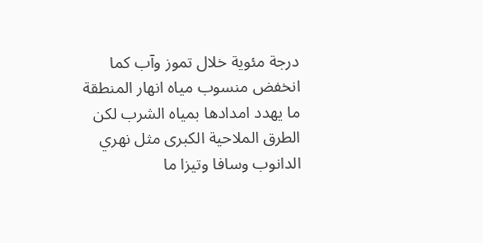درجة مئوية خلال تموز وآب كما انخفض منسوب مياه انهار المنطقة ما يهدد امدادها بمياه الشرب لكن الطرق الملاحية الكبرى مثل نهري الدانوب وسافا وتيزا ما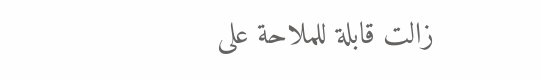زالت قابلة للملاحة على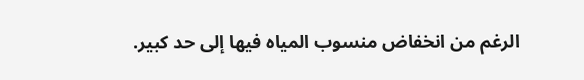الرغم من انخفاض منسوب المياه فيها إلى حد كبير.